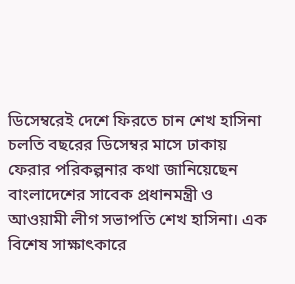ডিসেম্বরেই দেশে ফিরতে চান শেখ হাসিনা
চলতি বছরের ডিসেম্বর মাসে ঢাকায় ফেরার পরিকল্পনার কথা জানিয়েছেন বাংলাদেশের সাবেক প্রধানমন্ত্রী ও আওয়ামী লীগ সভাপতি শেখ হাসিনা। এক বিশেষ সাক্ষাৎকারে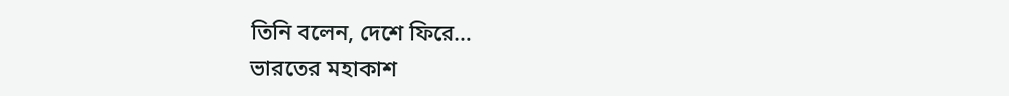তিনি বলেন, দেশে ফিরে…
ভারতের মহাকাশ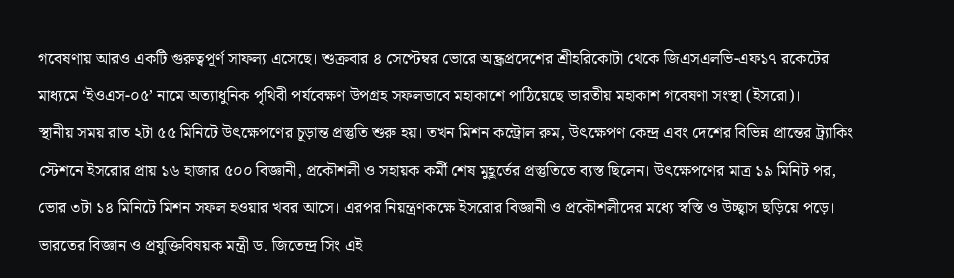গবেষণায় আরও একটি গুরুত্বপূর্ণ সাফল্য এসেছে। শুক্রবার ৪ সেপ্টেম্বর ভোরে অন্ধ্রপ্রদেশের শ্রীহরিকোটা থেকে জিএসএলভি-এফ১৭ রকেটের মাধ্যমে ‘ইওএস-০৫’ নামে অত্যাধুনিক পৃথিবী পর্যবেক্ষণ উপগ্রহ সফলভাবে মহাকাশে পাঠিয়েছে ভারতীয় মহাকাশ গবেষণা সংস্থা (ইসরো)।
স্থানীয় সময় রাত ২টা ৫৫ মিনিটে উৎক্ষেপণের চূড়ান্ত প্রস্তুতি শুরু হয়। তখন মিশন কন্ট্রোল রুম, উৎক্ষেপণ কেন্দ্র এবং দেশের বিভিন্ন প্রান্তের ট্র্যাকিং স্টেশনে ইসরোর প্রায় ১৬ হাজার ৫০০ বিজ্ঞানী, প্রকৌশলী ও সহায়ক কর্মী শেষ মুহূর্তের প্রস্তুতিতে ব্যস্ত ছিলেন। উৎক্ষেপণের মাত্র ১৯ মিনিট পর, ভোর ৩টা ১৪ মিনিটে মিশন সফল হওয়ার খবর আসে। এরপর নিয়ন্ত্রণকক্ষে ইসরোর বিজ্ঞানী ও প্রকৌশলীদের মধ্যে স্বস্তি ও উচ্ছ্বাস ছড়িয়ে পড়ে।
ভারতের বিজ্ঞান ও প্রযুক্তিবিষয়ক মন্ত্রী ড. জিতেন্দ্র সিং এই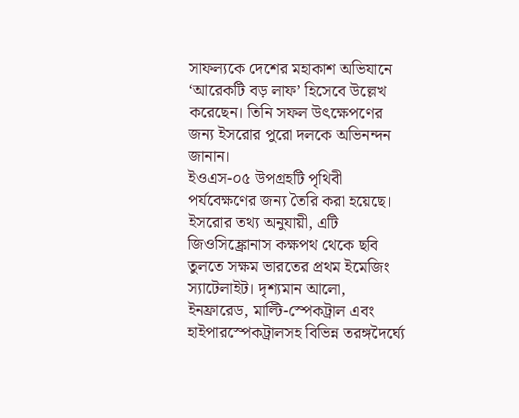সাফল্যকে দেশের মহাকাশ অভিযানে ‘আরেকটি বড় লাফ’ হিসেবে উল্লেখ করেছেন। তিনি সফল উৎক্ষেপণের জন্য ইসরোর পুরো দলকে অভিনন্দন জানান।
ইওএস-০৫ উপগ্রহটি পৃথিবী পর্যবেক্ষণের জন্য তৈরি করা হয়েছে। ইসরোর তথ্য অনুযায়ী, এটি জিওসিঙ্ক্রোনাস কক্ষপথ থেকে ছবি তুলতে সক্ষম ভারতের প্রথম ইমেজিং স্যাটেলাইট। দৃশ্যমান আলো, ইনফ্রারেড, মাল্টি-স্পেকট্রাল এবং হাইপারস্পেকট্রালসহ বিভিন্ন তরঙ্গদৈর্ঘ্যে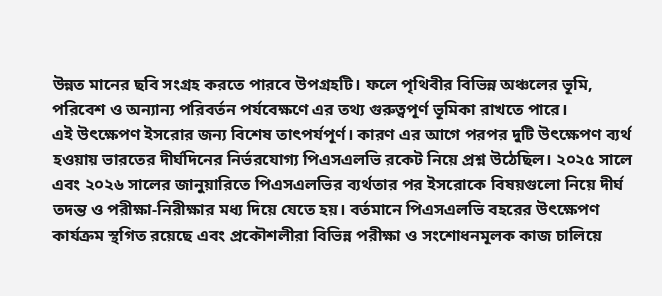উন্নত মানের ছবি সংগ্রহ করতে পারবে উপগ্রহটি। ফলে পৃথিবীর বিভিন্ন অঞ্চলের ভূমি, পরিবেশ ও অন্যান্য পরিবর্তন পর্যবেক্ষণে এর তথ্য গুরুত্বপূর্ণ ভূমিকা রাখতে পারে।
এই উৎক্ষেপণ ইসরোর জন্য বিশেষ তাৎপর্যপূর্ণ। কারণ এর আগে পরপর দুটি উৎক্ষেপণ ব্যর্থ হওয়ায় ভারতের দীর্ঘদিনের নির্ভরযোগ্য পিএসএলভি রকেট নিয়ে প্রশ্ন উঠেছিল। ২০২৫ সালে এবং ২০২৬ সালের জানুয়ারিতে পিএসএলভির ব্যর্থতার পর ইসরোকে বিষয়গুলো নিয়ে দীর্ঘ তদন্ত ও পরীক্ষা-নিরীক্ষার মধ্য দিয়ে যেতে হয়। বর্তমানে পিএসএলভি বহরের উৎক্ষেপণ কার্যক্রম স্থগিত রয়েছে এবং প্রকৌশলীরা বিভিন্ন পরীক্ষা ও সংশোধনমূলক কাজ চালিয়ে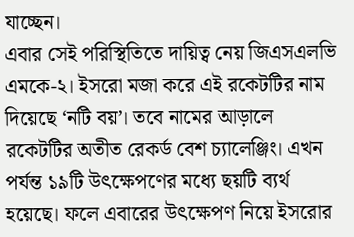যাচ্ছেন।
এবার সেই পরিস্থিতিতে দায়িত্ব নেয় জিএসএলভি এমকে-২। ইসরো মজা করে এই রকেটটির নাম দিয়েছে ‘নটি বয়’। তবে নামের আড়ালে রকেটটির অতীত রেকর্ড বেশ চ্যালেঞ্জিং। এখন পর্যন্ত ১৯টি উৎক্ষেপণের মধ্যে ছয়টি ব্যর্থ হয়েছে। ফলে এবারের উৎক্ষেপণ নিয়ে ইসরোর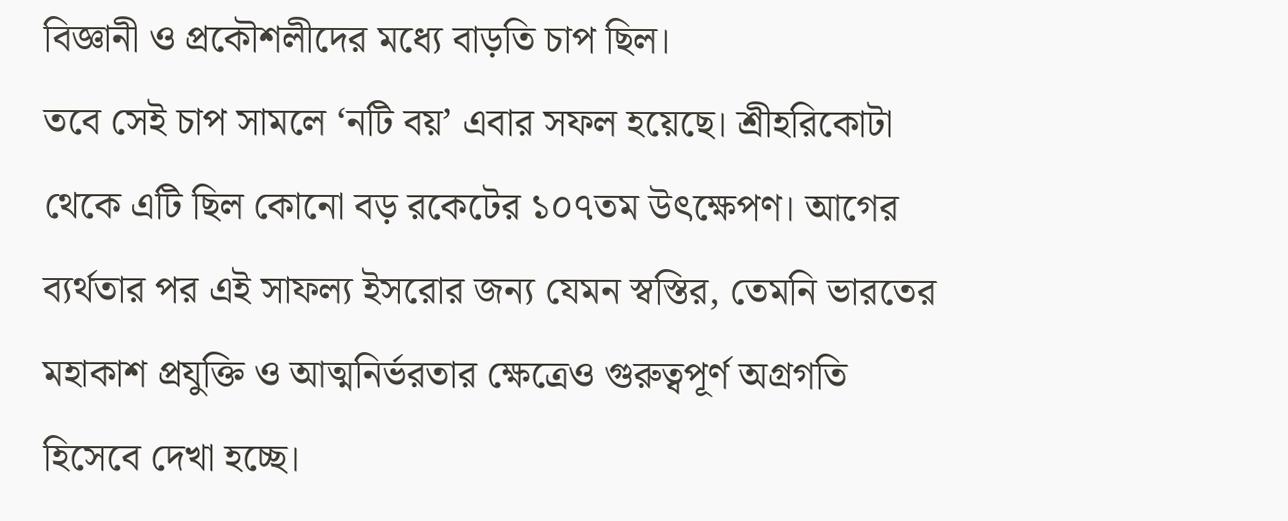বিজ্ঞানী ও প্রকৌশলীদের মধ্যে বাড়তি চাপ ছিল।
তবে সেই চাপ সামলে ‘নটি বয়’ এবার সফল হয়েছে। শ্রীহরিকোটা থেকে এটি ছিল কোনো বড় রকেটের ১০৭তম উৎক্ষেপণ। আগের ব্যর্থতার পর এই সাফল্য ইসরোর জন্য যেমন স্বস্তির, তেমনি ভারতের মহাকাশ প্রযুক্তি ও আত্মনির্ভরতার ক্ষেত্রেও গুরুত্বপূর্ণ অগ্রগতি হিসেবে দেখা হচ্ছে।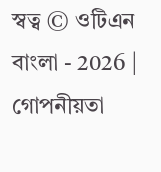স্বত্ব © ওটিএন বাংলা - 2026 | গোপনীয়তা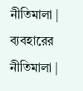নীতিমালা | ব্যবহারের নীতিমালা |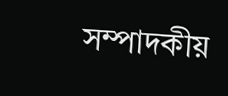সম্পাদকীয়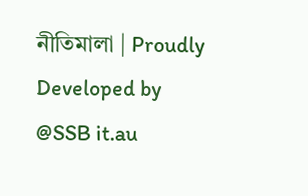নীতিমালা | Proudly Developed by @SSB it.au